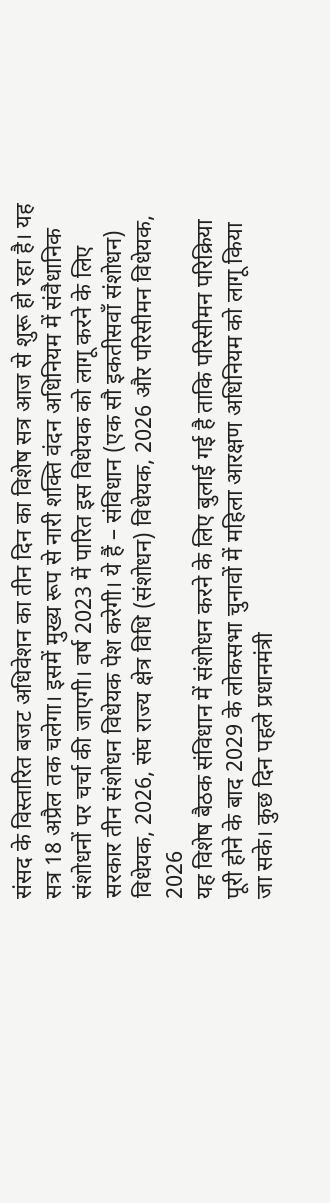संसद के विस्तारित बजट अधिवेशन का तीन दिन का विशेष सत्र आज से शुरू हो रहा है। यह सत्र 18 अप्रैल तक चलेगा। इसमें मुख्य रूप से नारी शक्ति वंदन अधिनियम में संवैधानिक संशोधनों पर चर्चा की जाएगी। वर्ष 2023 में पारित इस विधेयक को लागू करने के लिए सरकार तीन संशोधन विधेयक पेश करेगी। ये हैं – संविधान (एक सौ इकतीसवाँ संशोधन) विधेयक, 2026, संघ राज्य क्षेत्र विधि (संशोधन) विधेयक, 2026 और परिसीमन विधेयक, 2026
यह विशेष बैठक संविधान में संशोधन करने के लिए बुलाई गई है ताकि परिसीमन परिक्रिया पूरी होने के बाद 2029 के लोकसभा चुनावों में महिला आरक्षण अधिनियम को लागू किया जा सके। कुछ दिन पहले प्रधानमंत्री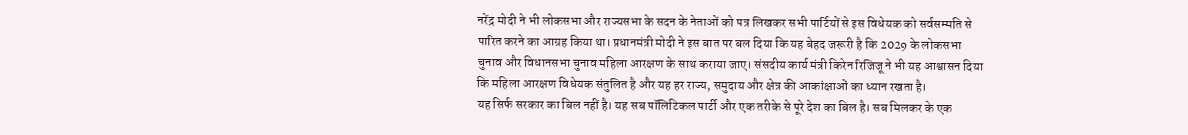नरेंद्र मोदी ने भी लोकसभा और राज्यसभा के सदन के नेताओं को पत्र लिखकर सभी पार्टियों से इस विधेयक को सर्वसम्मति से पारित करने का आग्रह किया था। प्रधानमंत्री मोदी ने इस बात पर बल दिया कि यह बेहद जरूरी है कि 2029 के लोकसभा चुनाव और विधानसभा चुनाव महिला आरक्षण के साथ कराया जाए। संसदीय कार्य मंत्री किरेन रिजिजू ने भी यह आश्वासन दिया कि महिला आरक्षण विधेयक संतुलित है और यह हर राज्य, समुदाय और क्षेत्र की आकांक्षाओं का ध्यान रखता है।
यह सिर्फ सरकार का बिल नहीं है। यह सब पॉलिटिकल पार्टी और एक तरीके से पूरे देश का बिल है। सब मिलकर के एक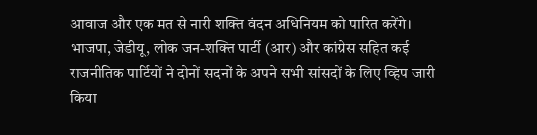आवाज और एक मत से नारी शक्ति वंदन अधिनियम को पारित करेंगे।
भाजपा, जेडीयू, लोक जन-शक्ति पार्टी (आर) और कांग्रेस सहित कई राजनीतिक पार्टियों ने दोनों सदनों के अपने सभी सांसदों के लिए व्हिप जारी किया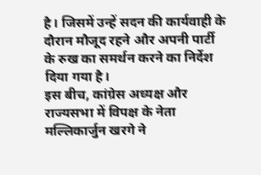है। जिसमें उन्हें सदन की कार्यवाही के दौरान मौजूद रहने और अपनी पार्टी के रुख का समर्थन करने का निर्देश दिया गया है।
इस बीच, कांग्रेस अध्यक्ष और राज्यसभा में विपक्ष के नेता मल्लिकार्जुन खरगे ने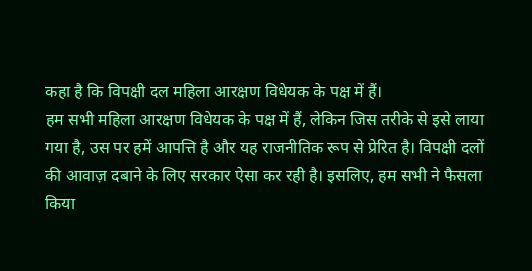कहा है कि विपक्षी दल महिला आरक्षण विधेयक के पक्ष में हैं।
हम सभी महिला आरक्षण विधेयक के पक्ष में हैं, लेकिन जिस तरीके से इसे लाया गया है, उस पर हमें आपत्ति है और यह राजनीतिक रूप से प्रेरित है। विपक्षी दलों की आवाज़ दबाने के लिए सरकार ऐसा कर रही है। इसलिए, हम सभी ने फैसला किया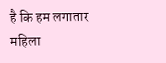है कि हम लगातार महिला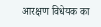आरक्षण विधेयक का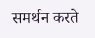समर्थन करते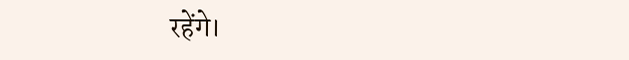रहेंगे।